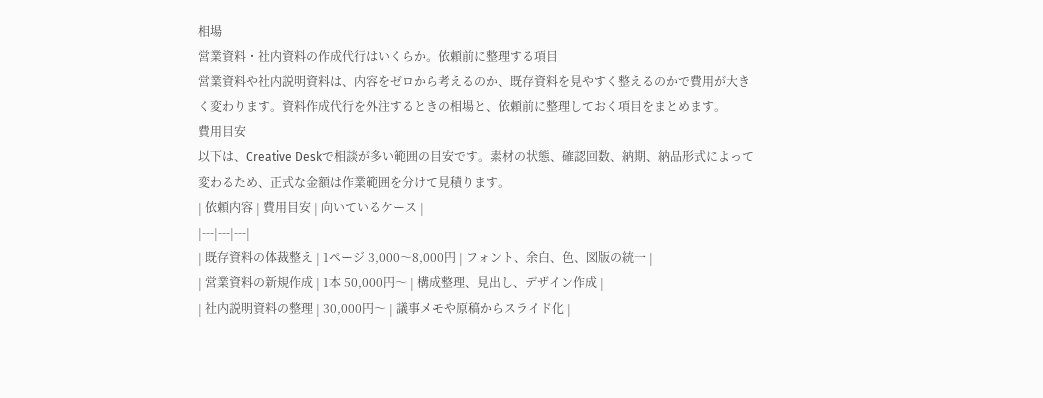相場
営業資料・社内資料の作成代行はいくらか。依頼前に整理する項目
営業資料や社内説明資料は、内容をゼロから考えるのか、既存資料を見やすく整えるのかで費用が大きく変わります。資料作成代行を外注するときの相場と、依頼前に整理しておく項目をまとめます。
費用目安
以下は、Creative Deskで相談が多い範囲の目安です。素材の状態、確認回数、納期、納品形式によって変わるため、正式な金額は作業範囲を分けて見積ります。
| 依頼内容 | 費用目安 | 向いているケース |
|---|---|---|
| 既存資料の体裁整え | 1ページ 3,000〜8,000円 | フォント、余白、色、図版の統一 |
| 営業資料の新規作成 | 1本 50,000円〜 | 構成整理、見出し、デザイン作成 |
| 社内説明資料の整理 | 30,000円〜 | 議事メモや原稿からスライド化 |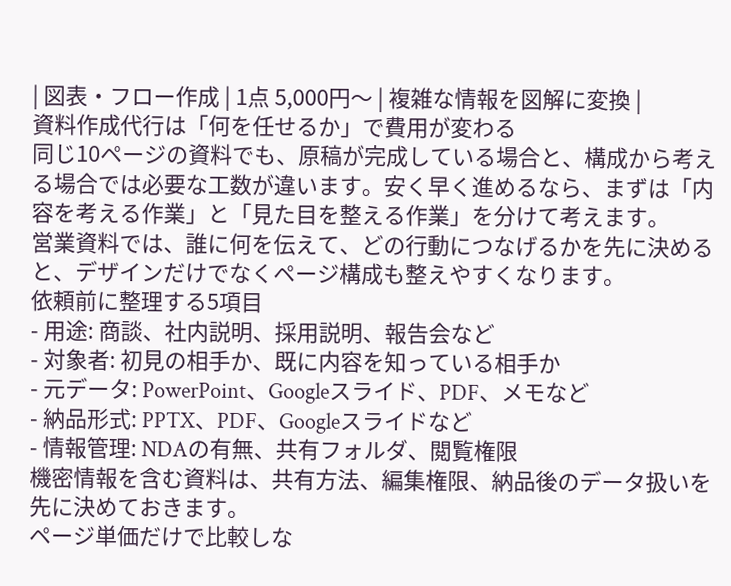| 図表・フロー作成 | 1点 5,000円〜 | 複雑な情報を図解に変換 |
資料作成代行は「何を任せるか」で費用が変わる
同じ10ページの資料でも、原稿が完成している場合と、構成から考える場合では必要な工数が違います。安く早く進めるなら、まずは「内容を考える作業」と「見た目を整える作業」を分けて考えます。
営業資料では、誰に何を伝えて、どの行動につなげるかを先に決めると、デザインだけでなくページ構成も整えやすくなります。
依頼前に整理する5項目
- 用途: 商談、社内説明、採用説明、報告会など
- 対象者: 初見の相手か、既に内容を知っている相手か
- 元データ: PowerPoint、Googleスライド、PDF、メモなど
- 納品形式: PPTX、PDF、Googleスライドなど
- 情報管理: NDAの有無、共有フォルダ、閲覧権限
機密情報を含む資料は、共有方法、編集権限、納品後のデータ扱いを先に決めておきます。
ページ単価だけで比較しな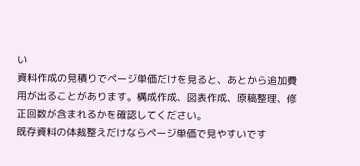い
資料作成の見積りでページ単価だけを見ると、あとから追加費用が出ることがあります。構成作成、図表作成、原稿整理、修正回数が含まれるかを確認してください。
既存資料の体裁整えだけならページ単価で見やすいです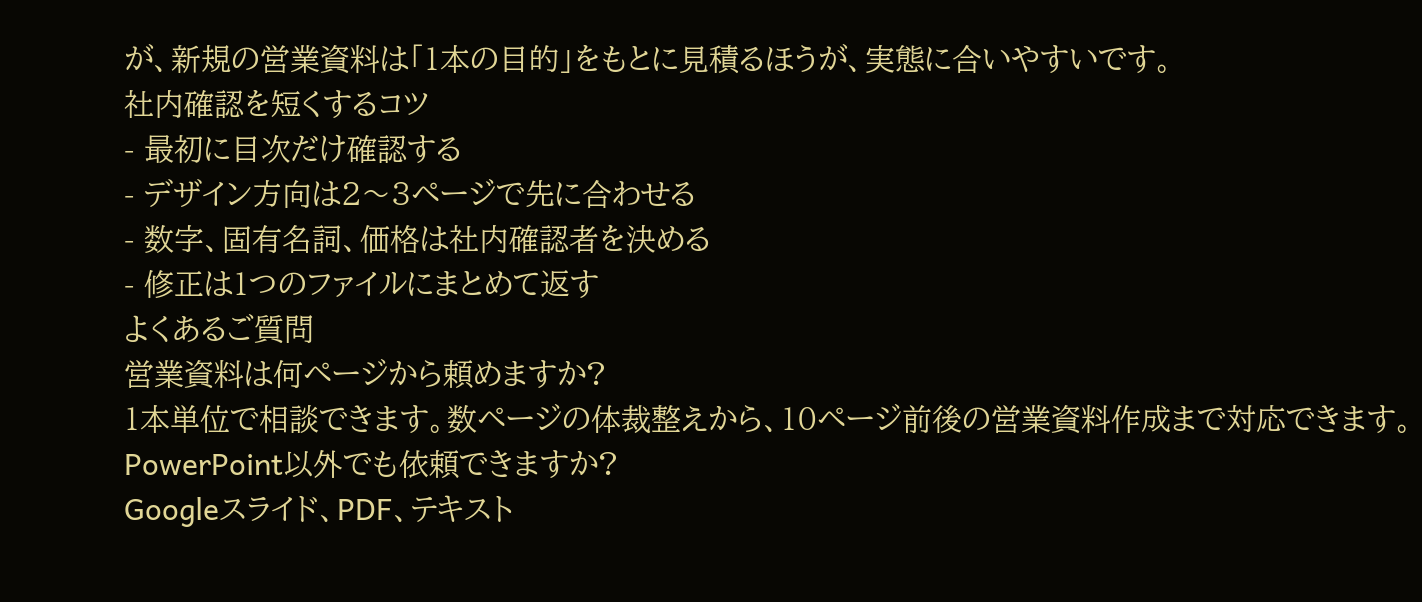が、新規の営業資料は「1本の目的」をもとに見積るほうが、実態に合いやすいです。
社内確認を短くするコツ
- 最初に目次だけ確認する
- デザイン方向は2〜3ページで先に合わせる
- 数字、固有名詞、価格は社内確認者を決める
- 修正は1つのファイルにまとめて返す
よくあるご質問
営業資料は何ページから頼めますか?
1本単位で相談できます。数ページの体裁整えから、10ページ前後の営業資料作成まで対応できます。
PowerPoint以外でも依頼できますか?
Googleスライド、PDF、テキスト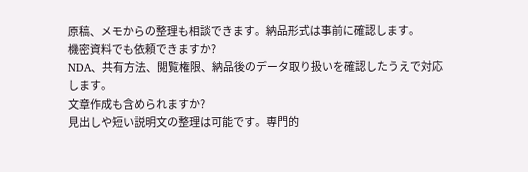原稿、メモからの整理も相談できます。納品形式は事前に確認します。
機密資料でも依頼できますか?
NDA、共有方法、閲覧権限、納品後のデータ取り扱いを確認したうえで対応します。
文章作成も含められますか?
見出しや短い説明文の整理は可能です。専門的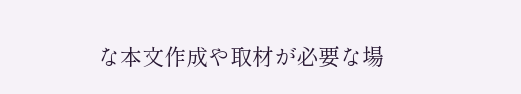な本文作成や取材が必要な場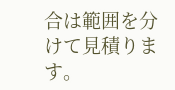合は範囲を分けて見積ります。